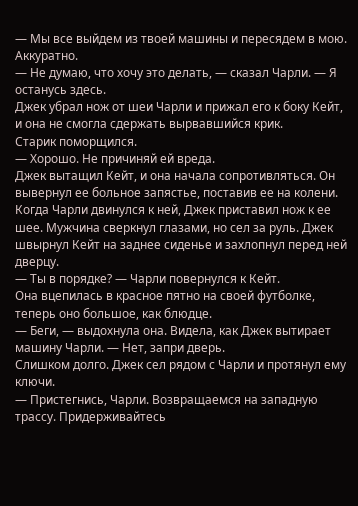— Мы все выйдем из твоей машины и пересядем в мою. Аккуратно.
— Не думаю, что хочу это делать, — сказал Чарли. — Я останусь здесь.
Джек убрал нож от шеи Чарли и прижал его к боку Кейт, и она не смогла сдержать вырвавшийся крик.
Старик поморщился.
— Хорошо. Не причиняй ей вреда.
Джек вытащил Кейт, и она начала сопротивляться. Он вывернул ее больное запястье, поставив ее на колени. Когда Чарли двинулся к ней, Джек приставил нож к ее шее. Мужчина сверкнул глазами, но сел за руль. Джек швырнул Кейт на заднее сиденье и захлопнул перед ней дверцу.
— Ты в порядке? — Чарли повернулся к Кейт.
Она вцепилась в красное пятно на своей футболке, теперь оно большое, как блюдце.
— Беги, — выдохнула она. Видела, как Джек вытирает машину Чарли. — Нет, запри дверь.
Слишком долго. Джек сел рядом с Чарли и протянул ему ключи.
— Пристегнись, Чарли. Возвращаемся на западную трассу. Придерживайтесь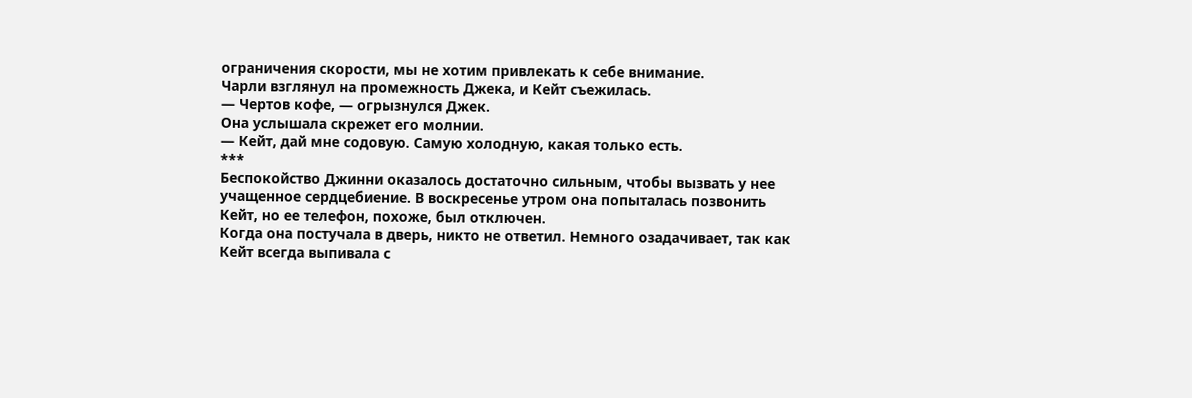ограничения скорости, мы не хотим привлекать к себе внимание.
Чарли взглянул на промежность Джека, и Кейт съежилась.
— Чертов кофе, — огрызнулся Джек.
Она услышала скрежет его молнии.
— Кейт, дай мне содовую. Самую холодную, какая только есть.
***
Беспокойство Джинни оказалось достаточно сильным, чтобы вызвать у нее учащенное сердцебиение. В воскресенье утром она попыталась позвонить Кейт, но ее телефон, похоже, был отключен.
Когда она постучала в дверь, никто не ответил. Немного озадачивает, так как Кейт всегда выпивала с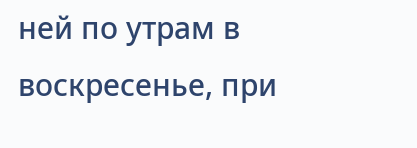ней по утрам в воскресенье, при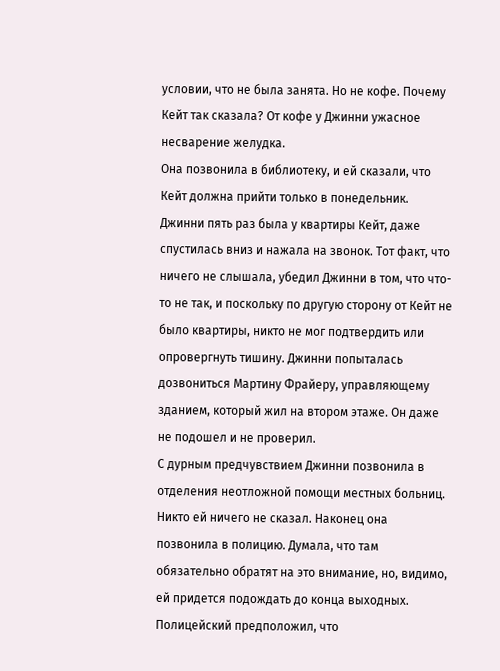условии, что не была занята. Но не кофе. Почему Кейт так сказала? От кофе у Джинни ужасное несварение желудка.
Она позвонила в библиотеку, и ей сказали, что Кейт должна прийти только в понедельник.
Джинни пять раз была у квартиры Кейт, даже спустилась вниз и нажала на звонок. Тот факт, что ничего не слышала, убедил Джинни в том, что что-то не так, и поскольку по другую сторону от Кейт не было квартиры, никто не мог подтвердить или опровергнуть тишину. Джинни попыталась дозвониться Мартину Фрайеру, управляющему зданием, который жил на втором этаже. Он даже не подошел и не проверил.
С дурным предчувствием Джинни позвонила в отделения неотложной помощи местных больниц. Никто ей ничего не сказал. Наконец она позвонила в полицию. Думала, что там обязательно обратят на это внимание, но, видимо, ей придется подождать до конца выходных. Полицейский предположил, что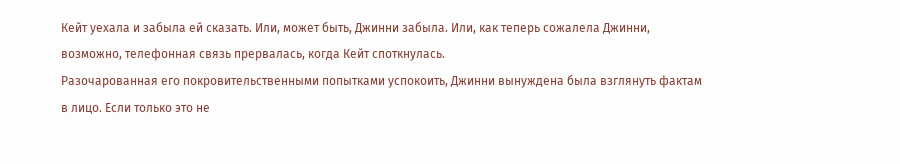Кейт уехала и забыла ей сказать. Или, может быть, Джинни забыла. Или, как теперь сожалела Джинни, возможно, телефонная связь прервалась, когда Кейт споткнулась.
Разочарованная его покровительственными попытками успокоить, Джинни вынуждена была взглянуть фактам в лицо. Если только это не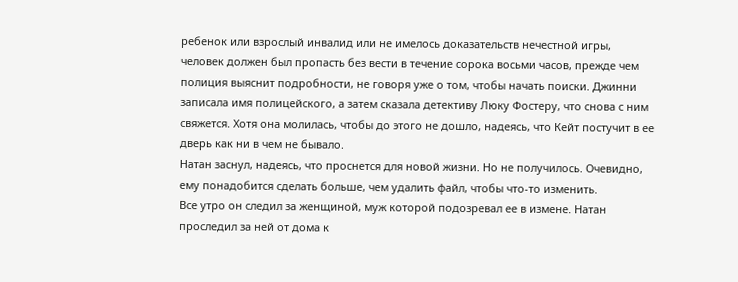ребенок или взрослый инвалид или не имелось доказательств нечестной игры, человек должен был пропасть без вести в течение сорока восьми часов, прежде чем полиция выяснит подробности, не говоря уже о том, чтобы начать поиски. Джинни записала имя полицейского, а затем сказала детективу Люку Фостеру, что снова с ним свяжется. Хотя она молилась, чтобы до этого не дошло, надеясь, что Кейт постучит в ее дверь как ни в чем не бывало.
Натан заснул, надеясь, что проснется для новой жизни. Но не получилось. Очевидно, ему понадобится сделать больше, чем удалить файл, чтобы что-то изменить.
Все утро он следил за женщиной, муж которой подозревал ее в измене. Натан проследил за ней от дома к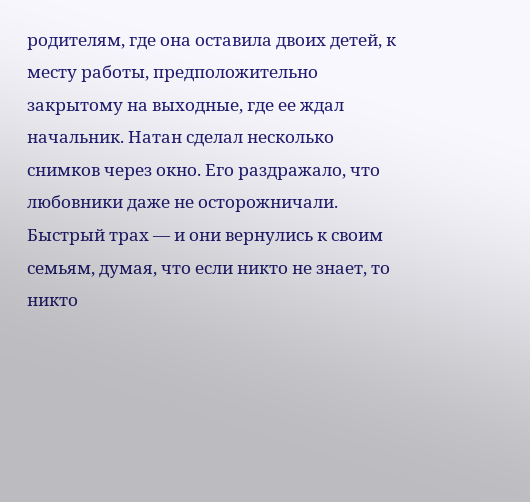родителям, где она оставила двоих детей, к месту работы, предположительно закрытому на выходные, где ее ждал начальник. Натан сделал несколько снимков через окно. Его раздражало, что любовники даже не осторожничали. Быстрый трах — и они вернулись к своим семьям, думая, что если никто не знает, то никто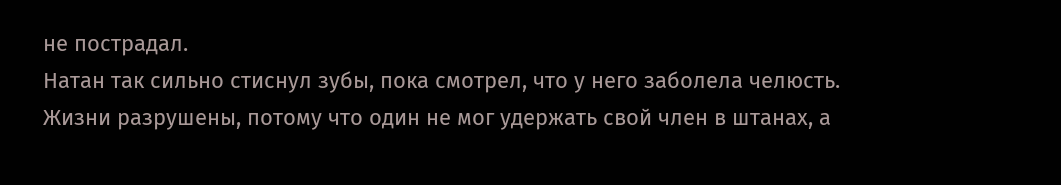не пострадал.
Натан так сильно стиснул зубы, пока смотрел, что у него заболела челюсть.
Жизни разрушены, потому что один не мог удержать свой член в штанах, а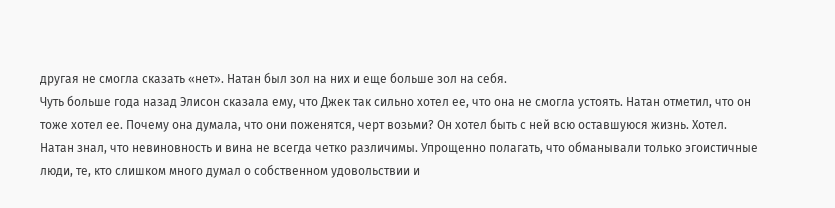другая не смогла сказать «нет». Натан был зол на них и еще больше зол на себя.
Чуть больше года назад Элисон сказала ему, что Джек так сильно хотел ее, что она не смогла устоять. Натан отметил, что он тоже хотел ее. Почему она думала, что они поженятся, черт возьми? Он хотел быть с ней всю оставшуюся жизнь. Хотел.
Натан знал, что невиновность и вина не всегда четко различимы. Упрощенно полагать, что обманывали только эгоистичные люди, те, кто слишком много думал о собственном удовольствии и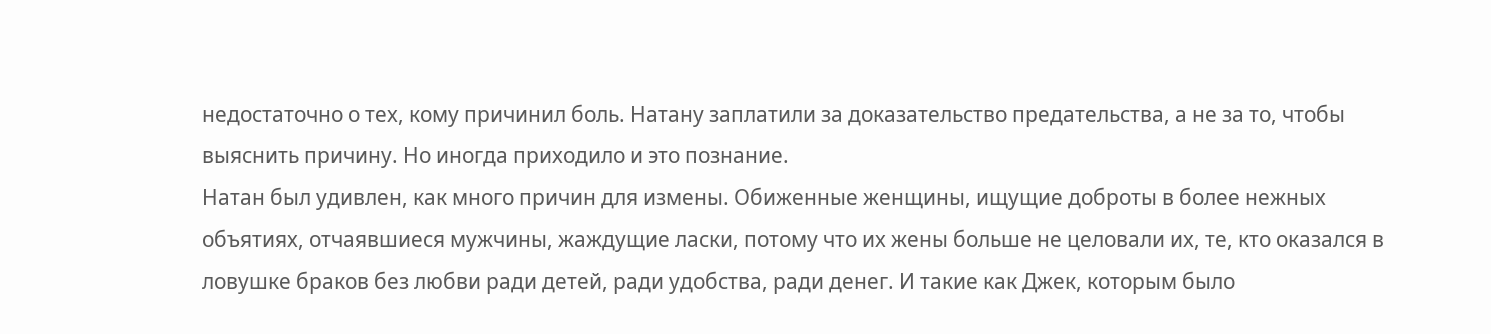недостаточно о тех, кому причинил боль. Натану заплатили за доказательство предательства, а не за то, чтобы выяснить причину. Но иногда приходило и это познание.
Натан был удивлен, как много причин для измены. Обиженные женщины, ищущие доброты в более нежных объятиях, отчаявшиеся мужчины, жаждущие ласки, потому что их жены больше не целовали их, те, кто оказался в ловушке браков без любви ради детей, ради удобства, ради денег. И такие как Джек, которым было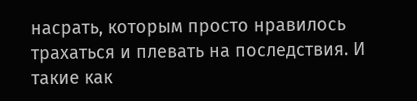насрать, которым просто нравилось трахаться и плевать на последствия. И такие как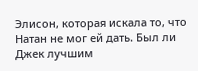Элисон, которая искала то, что Натан не мог ей дать. Был ли Джек лучшим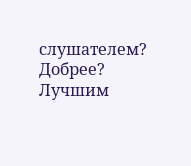слушателем? Добрее? Лучшим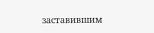заставившим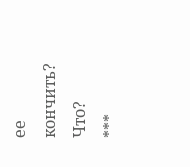ее кончить? Что?
***